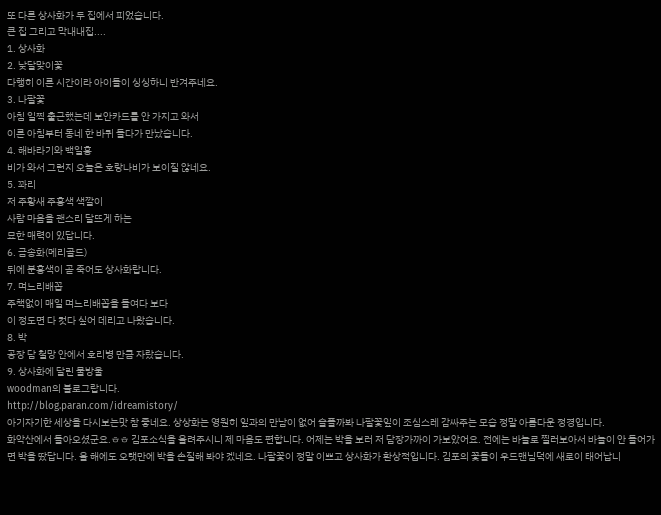또 다른 상사화가 두 집에서 피었습니다.
큰 집 그리고 막내내집....
1. 상사화
2. 낮달맞이꽃
다행히 이른 시간이라 아이들이 싱싱하니 반겨주네요.
3. 나팔꽃
아침 일찍 출근했는데 보안카드를 안 가지고 와서
이른 아침부터 동네 한 바퀴 돌다가 만났습니다.
4. 해바라기와 백일홍
비가 와서 그런지 오늘은 호랑나비가 보이질 않네요.
5. 꽈리
저 주황새 주홍색 색깔이
사람 마음을 괜스리 달뜨게 하는
묘한 매력이 있답니다.
6. 금송화(메리골드)
뒤에 분홍색이 곧 죽어도 상사화랍니다.
7. 며느리배꼽
주책없이 매일 며느리배꼽을 들여다 보다
이 정도면 다 컷다 싶어 데리고 나왔습니다.
8. 박
공장 담 철망 안에서 호리병 만큼 자랐습니다.
9. 상사화에 달린 물방울
woodman의 블로그랍니다.
http://blog.paran.com/idreamistory/
아기자기한 세상을 다시보는맛 참 좋네요. 상상화는 영원히 잎과의 만남이 없어 슬플까봐 나팔꽃잎이 조심스레 감싸주는 모습 정말 아름다운 정경입니다.
화악산에서 돌아오셨군요.ㅎㅎ 김포소식을 올려주시니 제 마음도 편합니다. 어제는 박을 보러 저 담장가까이 가보았어요. 전에는 바늘로 찔러보아서 바늘이 안 들어가면 박을 땄답니다. 올 해에도 오랫만에 박을 손질해 봐야 겠네요. 나팔꽃이 정말 이쁘고 상사화가 환상적입니다. 김포의 꽃들이 우드맨님덕에 새로이 태어납니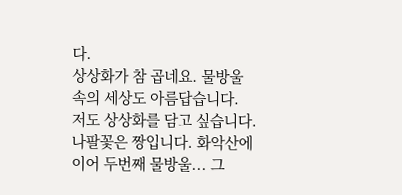다.
상상화가 참 곱네요. 물방울 속의 세상도 아름답습니다.
저도 상상화를 담고 싶습니다. 나팔꽃은 짱입니다. 화악산에 이어 두번째 물방울... 그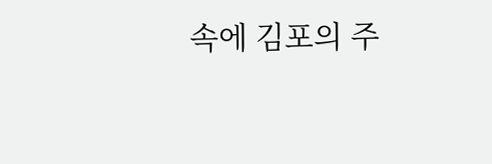속에 김포의 주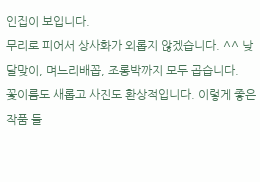인집이 보입니다.
무리로 피어서 상사화가 외롭지 않겠습니다. ^^ 낮달맞이, 며느리배꼽, 조롱박까지 모두 곱습니다.
꽃이름도 새롭고 사진도 환상적입니다. 이렇게 좋은 작품 들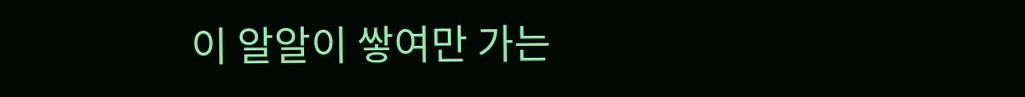이 알알이 쌓여만 가는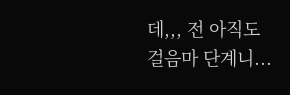데,,, 전 아직도 걸음마 단계니...